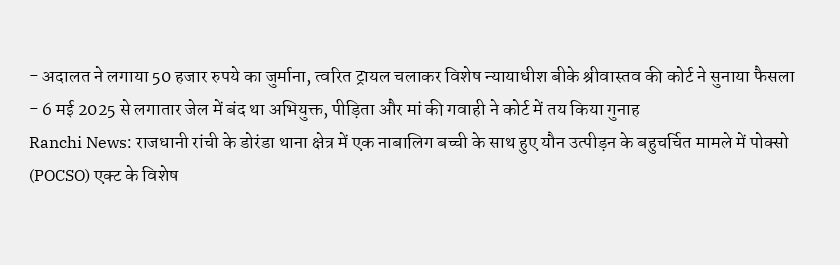- अदालत ने लगाया 50 हजार रुपये का जुर्माना, त्वरित ट्रायल चलाकर विशेष न्यायाधीश बीके श्रीवास्तव की कोर्ट ने सुनाया फैसला
- 6 मई 2025 से लगातार जेल में बंद था अभियुक्त, पीड़िता और मां की गवाही ने कोर्ट में तय किया गुनाह
Ranchi News: राजधानी रांची के डोरंडा थाना क्षेत्र में एक नाबालिग बच्ची के साथ हुए यौन उत्पीड़न के बहुचर्चित मामले में पोक्सो (POCSO) एक्ट के विशेष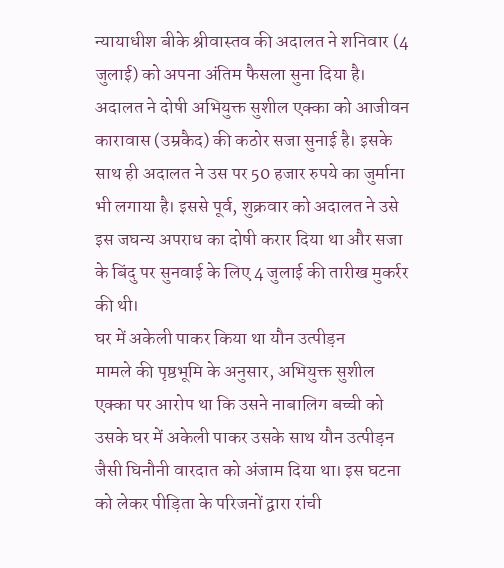न्यायाधीश बीके श्रीवास्तव की अदालत ने शनिवार (4 जुलाई) को अपना अंतिम फैसला सुना दिया है। अदालत ने दोषी अभियुक्त सुशील एक्का को आजीवन कारावास (उम्रकैद) की कठोर सजा सुनाई है। इसके साथ ही अदालत ने उस पर 50 हजार रुपये का जुर्माना भी लगाया है। इससे पूर्व, शुक्रवार को अदालत ने उसे इस जघन्य अपराध का दोषी करार दिया था और सजा के बिंदु पर सुनवाई के लिए 4 जुलाई की तारीख मुकर्रर की थी।
घर में अकेली पाकर किया था यौन उत्पीड़न
मामले की पृष्ठभूमि के अनुसार, अभियुक्त सुशील एक्का पर आरोप था कि उसने नाबालिग बच्ची को उसके घर में अकेली पाकर उसके साथ यौन उत्पीड़न जैसी घिनौनी वारदात को अंजाम दिया था। इस घटना को लेकर पीड़िता के परिजनों द्वारा रांची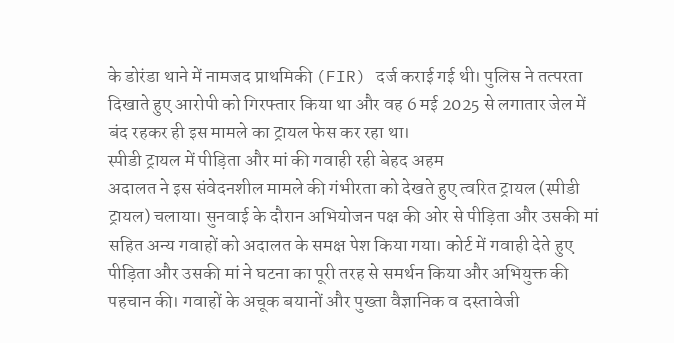के डोरंडा थाने में नामजद प्राथमिकी (FIR) दर्ज कराई गई थी। पुलिस ने तत्परता दिखाते हुए आरोपी को गिरफ्तार किया था और वह 6 मई 2025 से लगातार जेल में बंद रहकर ही इस मामले का ट्रायल फेस कर रहा था।
स्पीडी ट्रायल में पीड़िता और मां की गवाही रही बेहद अहम
अदालत ने इस संवेदनशील मामले की गंभीरता को देखते हुए त्वरित ट्रायल (स्पीडी ट्रायल) चलाया। सुनवाई के दौरान अभियोजन पक्ष की ओर से पीड़िता और उसकी मां सहित अन्य गवाहों को अदालत के समक्ष पेश किया गया। कोर्ट में गवाही देते हुए पीड़िता और उसकी मां ने घटना का पूरी तरह से समर्थन किया और अभियुक्त की पहचान की। गवाहों के अचूक बयानों और पुख्ता वैज्ञानिक व दस्तावेजी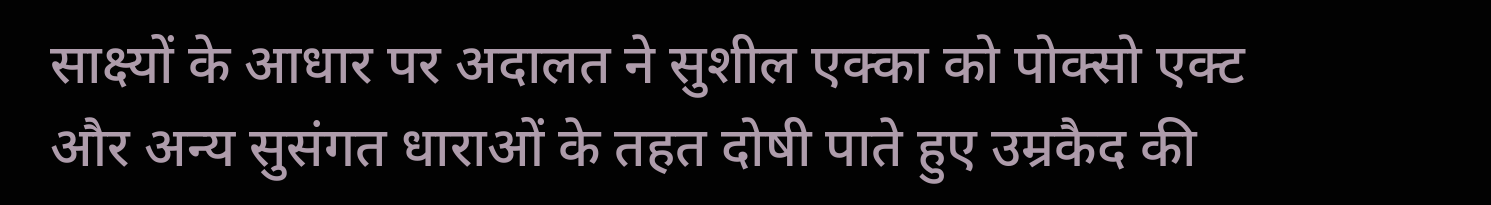साक्ष्यों के आधार पर अदालत ने सुशील एक्का को पोक्सो एक्ट और अन्य सुसंगत धाराओं के तहत दोषी पाते हुए उम्रकैद की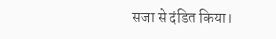सजा से दंडित किया।